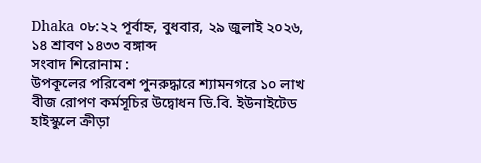Dhaka ০৮:২২ পূর্বাহ্ন, বুধবার, ২৯ জুলাই ২০২৬, ১৪ শ্রাবণ ১৪৩৩ বঙ্গাব্দ
সংবাদ শিরোনাম :
উপকূলের পরিবেশ পুনরুদ্ধারে শ্যামনগরে ১০ লাখ বীজ রোপণ কর্মসূচির উদ্বোধন ডি.বি. ইউনাইটেড হাইস্কুলে ক্রীড়া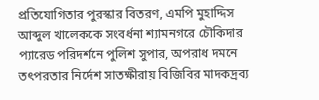প্রতিযোগিতার পুরস্কার বিতরণ, এমপি মুহাদ্দিস আব্দুল খালেককে সংবর্ধনা শ্যামনগরে চৌকিদার প্যারেড পরিদর্শনে পুলিশ সুপার, অপরাধ দমনে তৎপরতার নির্দেশ সাতক্ষীরায় বিজিবির মাদকদ্রব্য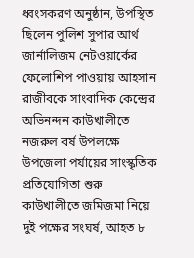ধ্বংসকরণ অনুষ্ঠান, উপস্থিত ছিলেন পুলিশ সুপার আর্থ জার্নালিজম নেটওয়ার্কের ফেলোশিপ পাওয়ায় আহসান রাজীবকে সাংবাদিক কেন্দ্রের অভিনন্দন কাউখালীতে নজরুল বর্ষ উপলক্ষে উপজেলা পর্যায়ের সাংস্কৃতিক প্রতিযোগিতা শুরু কাউখালীতে জমিজমা নিয়ে দুই পক্ষের সংঘর্ষ, আহত ৮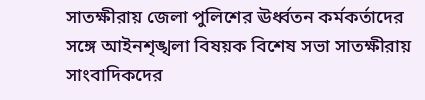সাতক্ষীরায় জেলা পুলিশের ঊর্ধ্বতন কর্মকর্তাদের সঙ্গে আইনশৃঙ্খলা বিষয়ক বিশেষ সভা সাতক্ষীরায় সাংবাদিকদের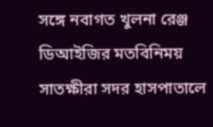সঙ্গে নবাগত খুলনা রেঞ্জ ডিআইজির মতবিনিময় সাতক্ষীরা সদর হাসপাতালে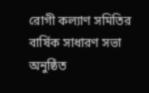রোগী কল্যাণ সমিতির বার্ষিক সাধারণ সভা অনুষ্ঠিত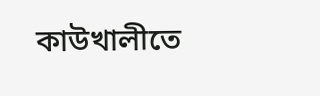কাউখালীতে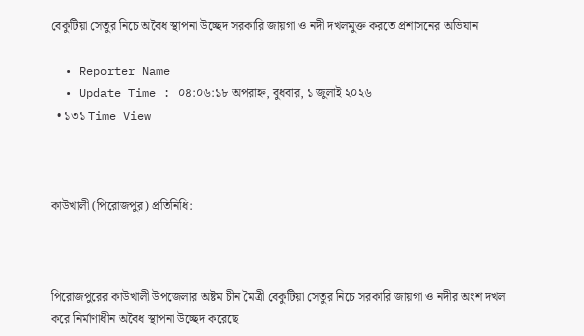বেকুটিয়া সেতুর নিচে অবৈধ স্থাপনা উচ্ছেদ সরকারি জায়গা ও নদী দখলমুক্ত করতে প্রশাসনের অভিযান

  • Reporter Name
  • Update Time : ০৪:০৬:১৮ অপরাহ্ন, বুধবার, ১ জুলাই ২০২৬
  • ১৩১ Time View



কাউখালী (পিরোজপুর) প্রতিনিধি:



পিরোজপুরের কাউখালী উপজেলার অষ্টম চীন মৈত্রী বেকুটিয়া সেতুর নিচে সরকারি জায়গা ও নদীর অংশ দখল করে নির্মাণাধীন অবৈধ স্থাপনা উচ্ছেদ করেছে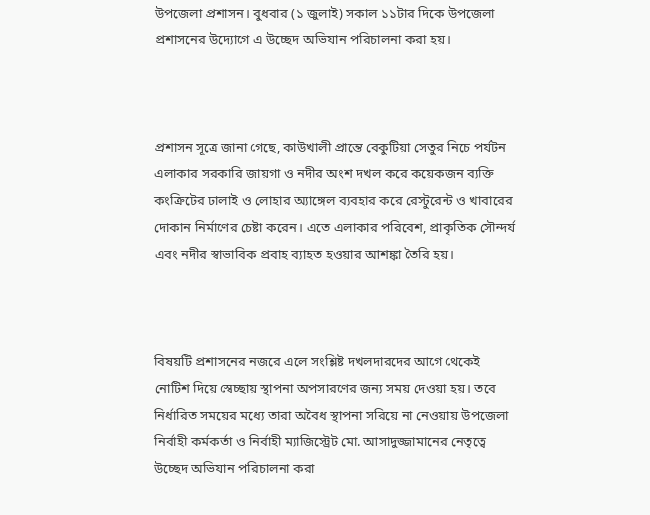উপজেলা প্রশাসন। বুধবার (১ জুলাই) সকাল ১১টার দিকে উপজেলা প্রশাসনের উদ্যোগে এ উচ্ছেদ অভিযান পরিচালনা করা হয়।



প্রশাসন সূত্রে জানা গেছে, কাউখালী প্রান্তে বেকুটিয়া সেতুর নিচে পর্যটন এলাকার সরকারি জায়গা ও নদীর অংশ দখল করে কয়েকজন ব্যক্তি কংক্রিটের ঢালাই ও লোহার অ্যাঙ্গেল ব্যবহার করে রেস্টুরেন্ট ও খাবারের দোকান নির্মাণের চেষ্টা করেন। এতে এলাকার পরিবেশ, প্রাকৃতিক সৌন্দর্য এবং নদীর স্বাভাবিক প্রবাহ ব্যাহত হওয়ার আশঙ্কা তৈরি হয়।



বিষয়টি প্রশাসনের নজরে এলে সংশ্লিষ্ট দখলদারদের আগে থেকেই নোটিশ দিয়ে স্বেচ্ছায় স্থাপনা অপসারণের জন্য সময় দেওয়া হয়। তবে নির্ধারিত সময়ের মধ্যে তারা অবৈধ স্থাপনা সরিয়ে না নেওয়ায় উপজেলা নির্বাহী কর্মকর্তা ও নির্বাহী ম্যাজিস্ট্রেট মো. আসাদুজ্জামানের নেতৃত্বে উচ্ছেদ অভিযান পরিচালনা করা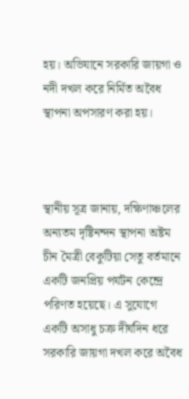হয়। অভিযানে সরকারি জায়গা ও নদী দখল করে নির্মিত অবৈধ স্থাপনা অপসারণ করা হয়।



স্থানীয় সূত্র জানায়, দক্ষিণাঞ্চলের অন্যতম দৃষ্টিনন্দন স্থাপনা অষ্টম চীন মৈত্রী বেকুটিয়া সেতু বর্তমানে একটি জনপ্রিয় পর্যটন কেন্দ্রে পরিণত হয়েছে। এ সুযোগে একটি অসাধু চক্র দীর্ঘদিন ধরে সরকারি জায়গা দখল করে অবৈধ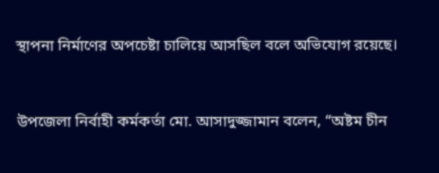স্থাপনা নির্মাণের অপচেষ্টা চালিয়ে আসছিল বলে অভিযোগ রয়েছে।



উপজেলা নির্বাহী কর্মকর্তা মো. আসাদুজ্জামান বলেন, “অষ্টম চীন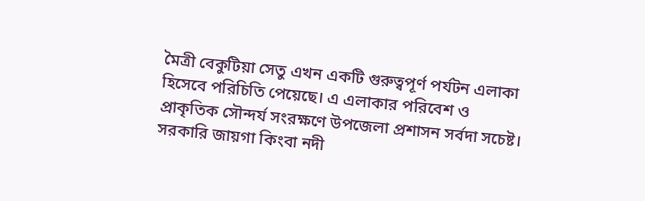মৈত্রী বেকুটিয়া সেতু এখন একটি গুরুত্বপূর্ণ পর্যটন এলাকা হিসেবে পরিচিতি পেয়েছে। এ এলাকার পরিবেশ ও প্রাকৃতিক সৌন্দর্য সংরক্ষণে উপজেলা প্রশাসন সর্বদা সচেষ্ট। সরকারি জায়গা কিংবা নদী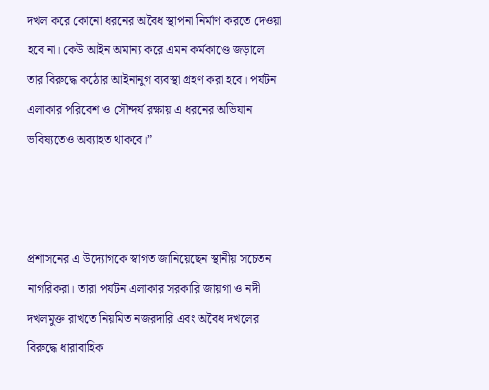দখল করে কোনো ধরনের অবৈধ স্থাপনা নির্মাণ করতে দেওয়া হবে না। কেউ আইন অমান্য করে এমন কর্মকাণ্ডে জড়ালে তার বিরুদ্ধে কঠোর আইনানুগ ব্যবস্থা গ্রহণ করা হবে। পর্যটন এলাকার পরিবেশ ও সৌন্দর্য রক্ষায় এ ধরনের অভিযান ভবিষ্যতেও অব্যাহত থাকবে।”



প্রশাসনের এ উদ্যোগকে স্বাগত জানিয়েছেন স্থানীয় সচেতন নাগরিকরা। তারা পর্যটন এলাকার সরকারি জায়গা ও নদী দখলমুক্ত রাখতে নিয়মিত নজরদারি এবং অবৈধ দখলের বিরুদ্ধে ধারাবাহিক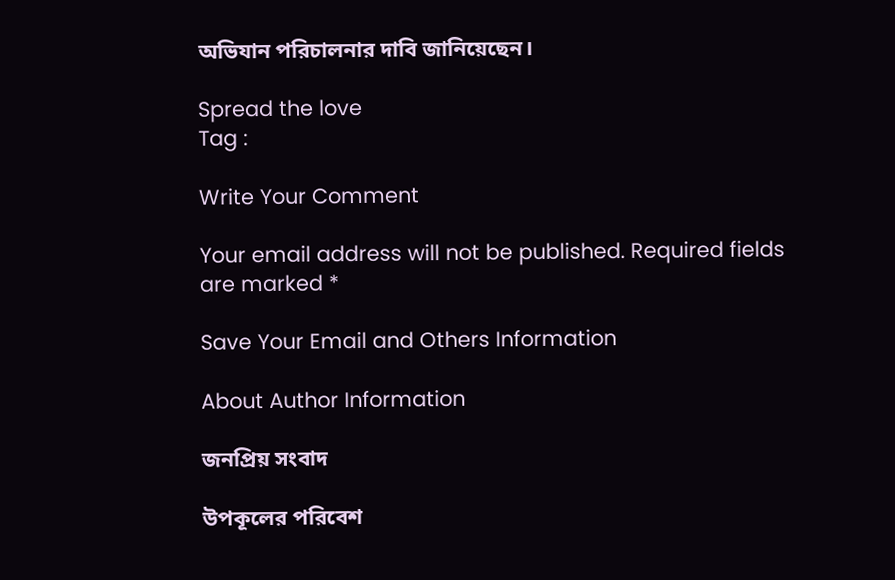অভিযান পরিচালনার দাবি জানিয়েছেন।

Spread the love
Tag :

Write Your Comment

Your email address will not be published. Required fields are marked *

Save Your Email and Others Information

About Author Information

জনপ্রিয় সংবাদ

উপকূলের পরিবেশ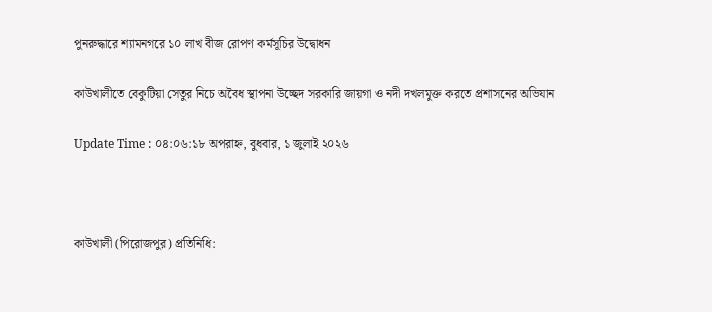পুনরুদ্ধারে শ্যামনগরে ১০ লাখ বীজ রোপণ কর্মসূচির উদ্বোধন

কাউখালীতে বেকুটিয়া সেতুর নিচে অবৈধ স্থাপনা উচ্ছেদ সরকারি জায়গা ও নদী দখলমুক্ত করতে প্রশাসনের অভিযান

Update Time : ০৪:০৬:১৮ অপরাহ্ন, বুধবার, ১ জুলাই ২০২৬



কাউখালী (পিরোজপুর) প্রতিনিধি: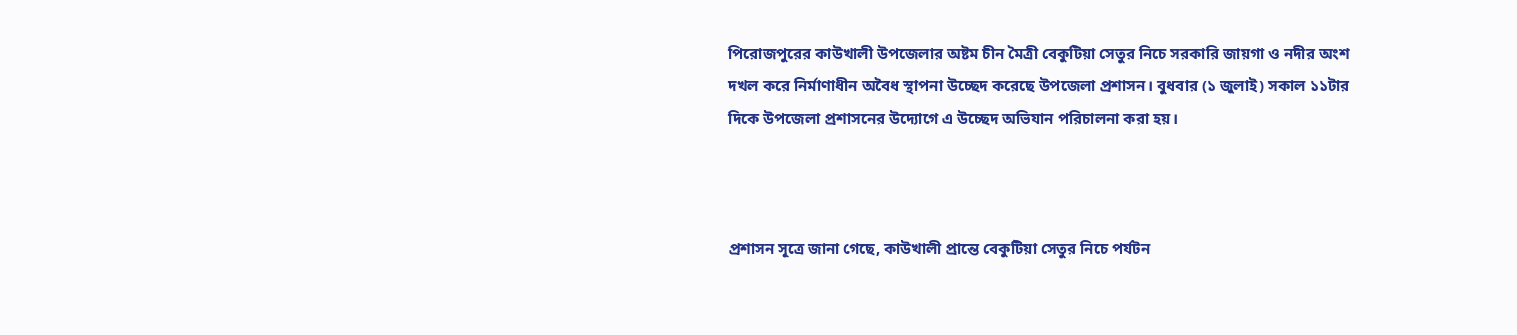পিরোজপুরের কাউখালী উপজেলার অষ্টম চীন মৈত্রী বেকুটিয়া সেতুর নিচে সরকারি জায়গা ও নদীর অংশ দখল করে নির্মাণাধীন অবৈধ স্থাপনা উচ্ছেদ করেছে উপজেলা প্রশাসন। বুধবার (১ জুলাই) সকাল ১১টার দিকে উপজেলা প্রশাসনের উদ্যোগে এ উচ্ছেদ অভিযান পরিচালনা করা হয়।



প্রশাসন সূত্রে জানা গেছে, কাউখালী প্রান্তে বেকুটিয়া সেতুর নিচে পর্যটন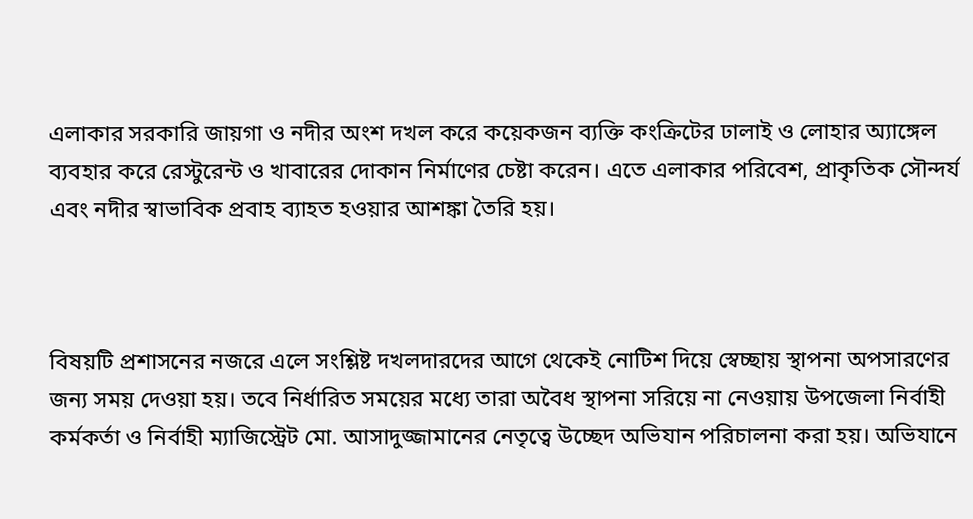এলাকার সরকারি জায়গা ও নদীর অংশ দখল করে কয়েকজন ব্যক্তি কংক্রিটের ঢালাই ও লোহার অ্যাঙ্গেল ব্যবহার করে রেস্টুরেন্ট ও খাবারের দোকান নির্মাণের চেষ্টা করেন। এতে এলাকার পরিবেশ, প্রাকৃতিক সৌন্দর্য এবং নদীর স্বাভাবিক প্রবাহ ব্যাহত হওয়ার আশঙ্কা তৈরি হয়।



বিষয়টি প্রশাসনের নজরে এলে সংশ্লিষ্ট দখলদারদের আগে থেকেই নোটিশ দিয়ে স্বেচ্ছায় স্থাপনা অপসারণের জন্য সময় দেওয়া হয়। তবে নির্ধারিত সময়ের মধ্যে তারা অবৈধ স্থাপনা সরিয়ে না নেওয়ায় উপজেলা নির্বাহী কর্মকর্তা ও নির্বাহী ম্যাজিস্ট্রেট মো. আসাদুজ্জামানের নেতৃত্বে উচ্ছেদ অভিযান পরিচালনা করা হয়। অভিযানে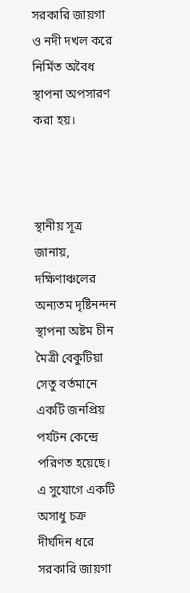সরকারি জায়গা ও নদী দখল করে নির্মিত অবৈধ স্থাপনা অপসারণ করা হয়।



স্থানীয় সূত্র জানায়, দক্ষিণাঞ্চলের অন্যতম দৃষ্টিনন্দন স্থাপনা অষ্টম চীন মৈত্রী বেকুটিয়া সেতু বর্তমানে একটি জনপ্রিয় পর্যটন কেন্দ্রে পরিণত হয়েছে। এ সুযোগে একটি অসাধু চক্র দীর্ঘদিন ধরে সরকারি জায়গা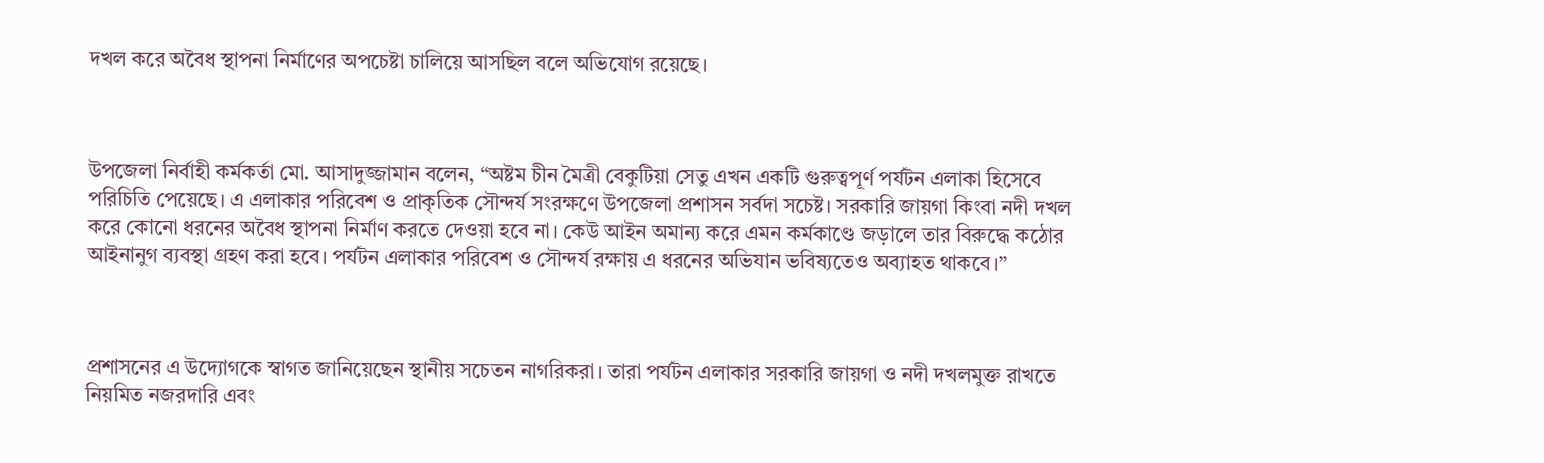দখল করে অবৈধ স্থাপনা নির্মাণের অপচেষ্টা চালিয়ে আসছিল বলে অভিযোগ রয়েছে।



উপজেলা নির্বাহী কর্মকর্তা মো. আসাদুজ্জামান বলেন, “অষ্টম চীন মৈত্রী বেকুটিয়া সেতু এখন একটি গুরুত্বপূর্ণ পর্যটন এলাকা হিসেবে পরিচিতি পেয়েছে। এ এলাকার পরিবেশ ও প্রাকৃতিক সৌন্দর্য সংরক্ষণে উপজেলা প্রশাসন সর্বদা সচেষ্ট। সরকারি জায়গা কিংবা নদী দখল করে কোনো ধরনের অবৈধ স্থাপনা নির্মাণ করতে দেওয়া হবে না। কেউ আইন অমান্য করে এমন কর্মকাণ্ডে জড়ালে তার বিরুদ্ধে কঠোর আইনানুগ ব্যবস্থা গ্রহণ করা হবে। পর্যটন এলাকার পরিবেশ ও সৌন্দর্য রক্ষায় এ ধরনের অভিযান ভবিষ্যতেও অব্যাহত থাকবে।”



প্রশাসনের এ উদ্যোগকে স্বাগত জানিয়েছেন স্থানীয় সচেতন নাগরিকরা। তারা পর্যটন এলাকার সরকারি জায়গা ও নদী দখলমুক্ত রাখতে নিয়মিত নজরদারি এবং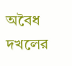অবৈধ দখলের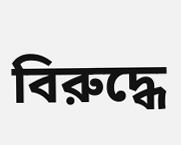বিরুদ্ধে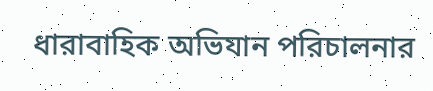ধারাবাহিক অভিযান পরিচালনার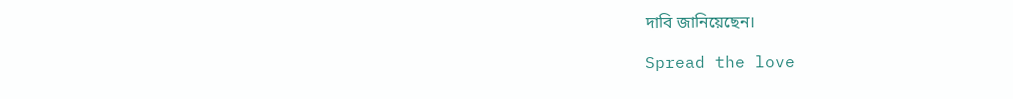দাবি জানিয়েছেন।

Spread the love